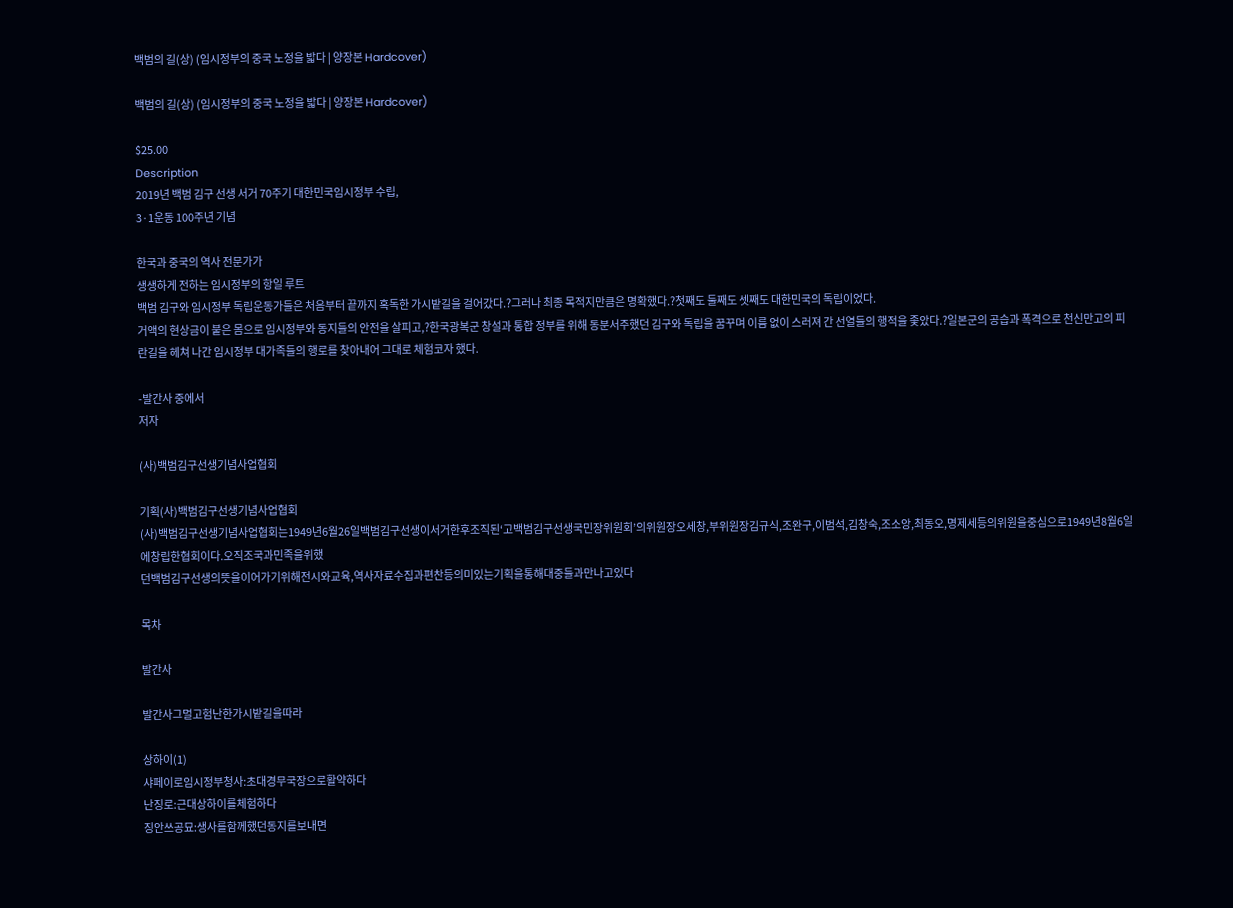백범의 길(상) (임시정부의 중국 노정을 밟다 | 양장본 Hardcover)

백범의 길(상) (임시정부의 중국 노정을 밟다 | 양장본 Hardcover)

$25.00
Description
2019년 백범 김구 선생 서거 70주기 대한민국임시정부 수립,
3·1운동 100주년 기념

한국과 중국의 역사 전문가가
생생하게 전하는 임시정부의 항일 루트
백범 김구와 임시정부 독립운동가들은 처음부터 끝까지 혹독한 가시밭길을 걸어갔다.?그러나 최종 목적지만큼은 명확했다.?첫째도 둘째도 셋째도 대한민국의 독립이었다.
거액의 현상금이 붙은 몸으로 임시정부와 동지들의 안전을 살피고,?한국광복군 창설과 통합 정부를 위해 동분서주했던 김구와 독립을 꿈꾸며 이름 없이 스러져 간 선열들의 행적을 좇았다.?일본군의 공습과 폭격으로 천신만고의 피란길을 헤쳐 나간 임시정부 대가족들의 행로를 찾아내어 그대로 체험코자 했다.

-발간사 중에서
저자

(사)백범김구선생기념사업협회

기획(사)백범김구선생기념사업협회
(사)백범김구선생기념사업협회는1949년6월26일백범김구선생이서거한후조직된‘고백범김구선생국민장위원회’의위원장오세창,부위원장김규식,조완구,이범석,김창숙,조소앙,최동오,명제세등의위원을중심으로1949년8월6일에창립한협회이다.오직조국과민족을위했
던백범김구선생의뜻을이어가기위해전시와교육,역사자료수집과편찬등의미있는기획을통해대중들과만나고있다

목차

발간사

발간사그멀고험난한가시밭길을따라

상하이(1)
샤페이로임시정부청사:초대경무국장으로활약하다
난징로:근대상하이를체험하다
징안쓰공묘:생사를함께했던동지를보내면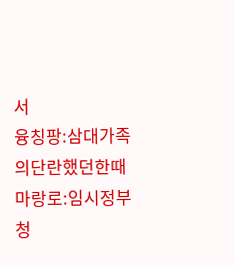서
융칭팡:삼대가족의단란했던한때
마랑로:임시정부청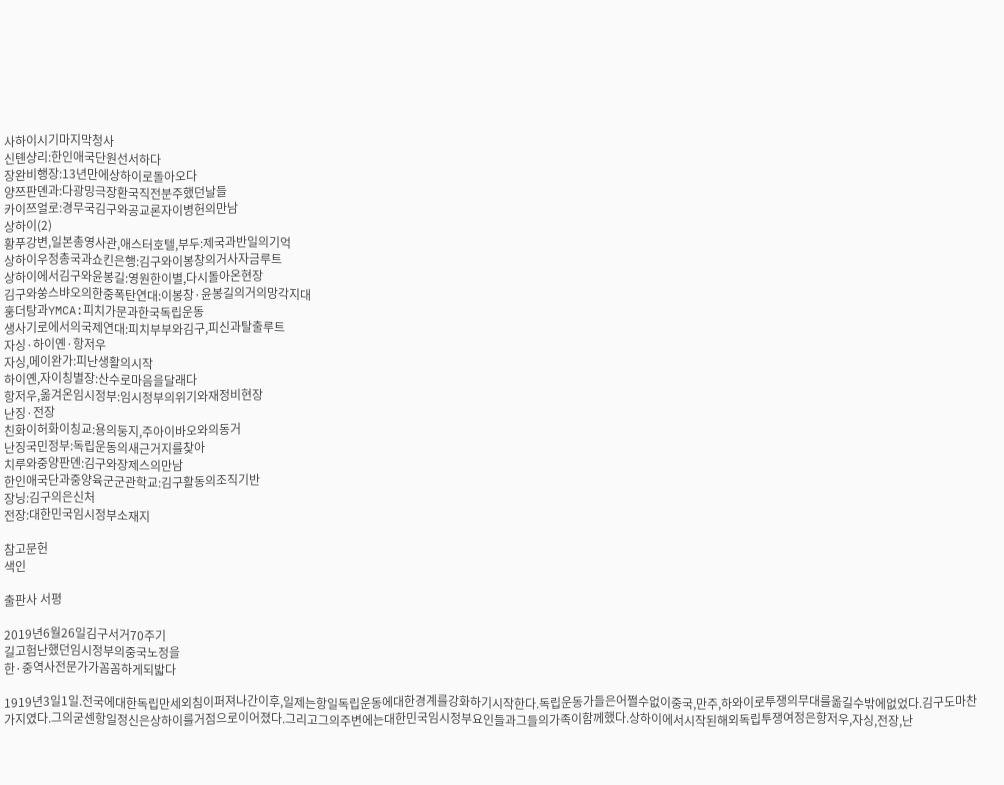사하이시기마지막청사
신톈샹리:한인애국단원선서하다
장완비행장:13년만에상하이로돌아오다
양쯔판뎬과:다광밍극장환국직전분주했던날들
카이쯔얼로:경무국김구와공교론자이병헌의만남
상하이(2)
황푸강변,일본총영사관,애스터호텔,부두:제국과반일의기억
상하이우정총국과쇼킨은행:김구와이봉창의거사자금루트
상하이에서김구와윤봉길:영원한이별,다시돌아온현장
김구와쑹스뱌오의한중폭탄연대:이봉창·윤봉길의거의망각지대
훙더탕과YMCA:피치가문과한국독립운동
생사기로에서의국제연대:피치부부와김구,피신과탈출루트
자싱·하이옌·항저우
자싱,메이완가:피난생활의시작
하이옌,자이칭별장:산수로마음을달래다
항저우,옮겨온임시정부:임시정부의위기와재정비현장
난징·전장
친화이허화이칭교:용의둥지,주아이바오와의동거
난징국민정부:독립운동의새근거지를찾아
치루와중양판뎬:김구와장제스의만남
한인애국단과중양육군군관학교:김구활동의조직기반
장닝:김구의은신처
전장:대한민국임시정부소재지

참고문헌
색인

출판사 서평

2019년6월26일김구서거70주기
길고험난했던임시정부의중국노정을
한·중역사전문가가꼼꼼하게되밟다

1919년3일1일.전국에대한독립만세외침이퍼져나간이후,일제는항일독립운동에대한경계를강화하기시작한다.독립운동가들은어쩔수없이중국,만주,하와이로투쟁의무대를옮길수밖에없었다.김구도마찬가지였다.그의굳센항일정신은상하이를거점으로이어졌다.그리고그의주변에는대한민국임시정부요인들과그들의가족이함께했다.상하이에서시작된해외독립투쟁여정은항저우,자싱,전장,난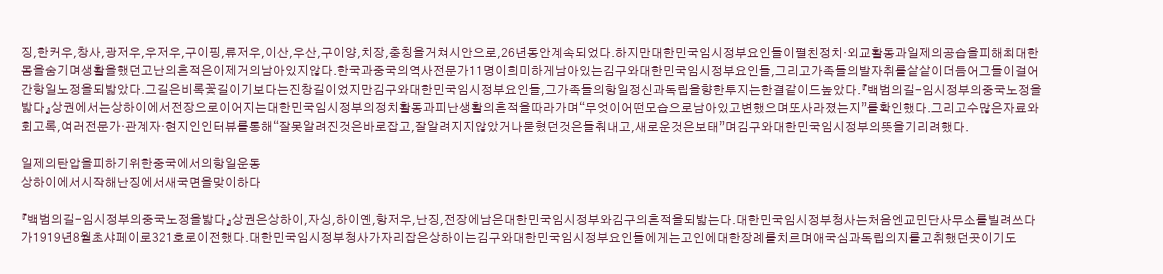징,한커우,창사,광저우,우저우,구이핑,류저우,이산,우산,구이양,치장,충칭을거쳐시안으로,26년동안계속되었다.하지만대한민국임시정부요인들이펼친정치·외교활동과일제의공습을피해최대한몸을숨기며생활을했던고난의흔적은이제거의남아있지않다.한국과중국의역사전문가11명이희미하게남아있는김구와대한민국임시정부요인들,그리고가족들의발자취를샅샅이더듬어그들이걸어간항일노정을되밟았다.그길은비록꽃길이기보다는진창길이었지만김구와대한민국임시정부요인들,그가족들의항일정신과독립을향한투지는한결같이드높았다.『백범의길-임시정부의중국노정을밟다』상권에서는상하이에서전장으로이어지는대한민국임시정부의정치활동과피난생활의흔적을따라가며“무엇이어떤모습으로남아있고변했으며또사라졌는지”를확인했다.그리고수많은자료와회고록,여러전문가·관계자·현지인인터뷰를통해“잘못알려진것은바로잡고,잘알려지지않았거나묻혔던것은들춰내고,새로운것은보태”며김구와대한민국임시정부의뜻을기리려했다.

일제의탄압을피하기위한중국에서의항일운동
상하이에서시작해난징에서새국면을맞이하다

『백범의길-임시정부의중국노정을밟다』상권은상하이,자싱,하이옌,항저우,난징,전장에남은대한민국임시정부와김구의흔적을되밟는다.대한민국임시정부청사는처음엔교민단사무소를빌려쓰다가1919년8월초샤페이로321호로이전했다.대한민국임시정부청사가자리잡은상하이는김구와대한민국임시정부요인들에게는고인에대한장례를치르며애국심과독립의지를고취했던곳이기도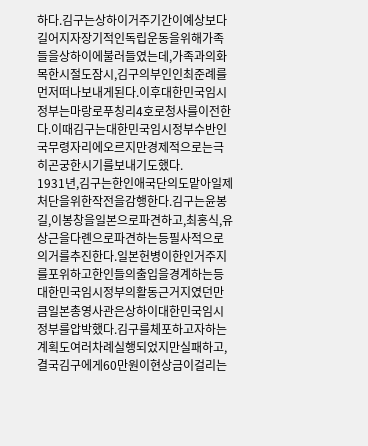하다.김구는상하이거주기간이예상보다길어지자장기적인독립운동을위해가족들을상하이에불러들였는데,가족과의화목한시절도잠시,김구의부인인최준례를먼저떠나보내게된다.이후대한민국임시정부는마랑로푸칭리4호로청사를이전한다.이때김구는대한민국임시정부수반인국무령자리에오르지만경제적으로는극히곤궁한시기를보내기도했다.
1931년,김구는한인애국단의도맡아일제처단을위한작전을감행한다.김구는윤봉길,이봉창을일본으로파견하고,최홍식,유상근을다롄으로파견하는등필사적으로의거를추진한다.일본헌병이한인거주지를포위하고한인들의출입을경계하는등대한민국임시정부의활동근거지였던만큼일본총영사관은상하이대한민국임시정부를압박했다.김구를체포하고자하는계획도여러차례실행되었지만실패하고,결국김구에게60만원이현상금이걸리는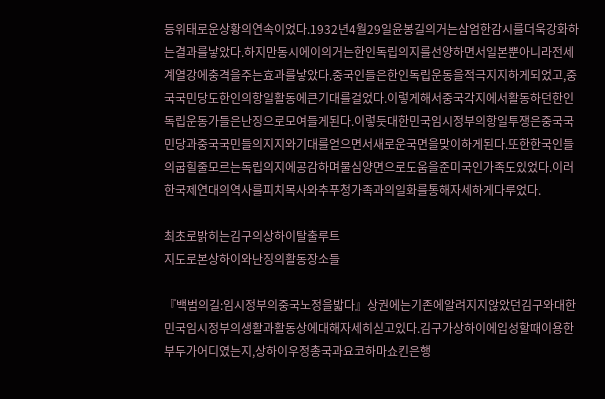등위태로운상황의연속이었다.1932년4월29일윤봉길의거는삼엄한감시를더욱강화하는결과를낳았다.하지만동시에이의거는한인독립의지를선양하면서일본뿐아니라전세계열강에충격을주는효과를낳았다.중국인들은한인독립운동을적극지지하게되었고,중국국민당도한인의항일활동에큰기대를걸었다.이렇게해서중국각지에서활동하던한인독립운동가들은난징으로모여들게된다.이렇듯대한민국임시정부의항일투쟁은중국국민당과중국국민들의지지와기대를얻으면서새로운국면을맞이하게된다.또한한국인들의굽힐줄모르는독립의지에공감하며물심양면으로도움을준미국인가족도있었다.이러한국제연대의역사를피치목사와추푸청가족과의일화를통해자세하게다루었다.

최초로밝히는김구의상하이탈출루트
지도로본상하이와난징의활동장소들

『백범의길:임시정부의중국노정을밟다』상권에는기존에알려지지않았던김구와대한민국임시정부의생활과활동상에대해자세히싣고있다.김구가상하이에입성할때이용한부두가어디였는지,상하이우정총국과요코하마쇼킨은행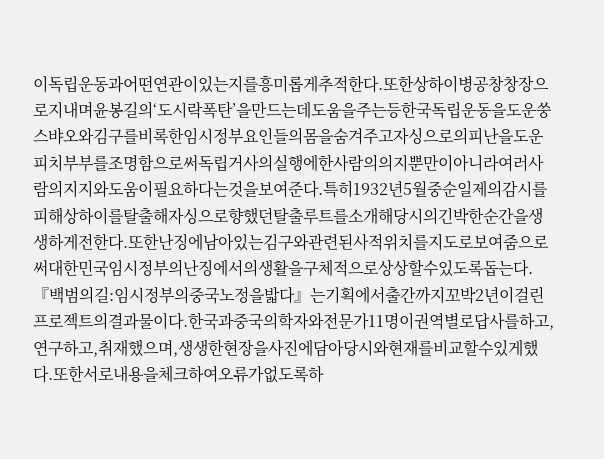이독립운동과어떤연관이있는지를흥미롭게추적한다.또한상하이병공창창장으로지내며윤봉길의‘도시락폭탄’을만드는데도움을주는등한국독립운동을도운쑹스뱌오와김구를비록한임시정부요인들의몸을숨겨주고자싱으로의피난을도운피치부부를조명함으로써독립거사의실행에한사람의의지뿐만이아니라여러사람의지지와도움이필요하다는것을보여준다.특히1932년5월중순일제의감시를피해상하이를탈출해자싱으로향했던탈출루트를소개해당시의긴박한순간을생생하게전한다.또한난징에남아있는김구와관련된사적위치를지도로보여줌으로써대한민국임시정부의난징에서의생활을구체적으로상상할수있도록돕는다.
『백범의길:임시정부의중국노정을밟다』는기획에서출간까지꼬박2년이걸린프로젝트의결과물이다.한국과중국의학자와전문가11명이권역별로답사를하고,연구하고,취재했으며,생생한현장을사진에담아당시와현재를비교할수있게했다.또한서로내용을체크하여오류가없도록하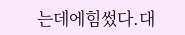는데에힘썼다.대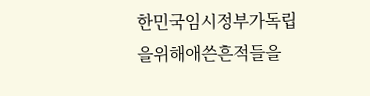한민국임시정부가독립을위해애쓴흔적들을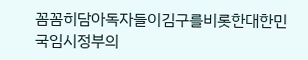꼼꼼히담아독자들이김구를비롯한대한민국임시정부의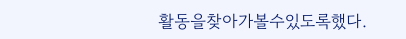활동을찾아가볼수있도록했다.